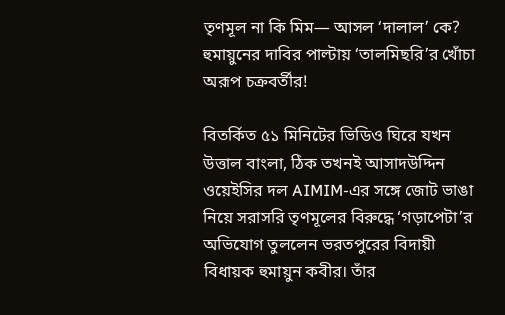তৃণমূল না কি মিম— আসল ‘দালাল’ কে? হুমায়ুনের দাবির পাল্টায় ‘তালমিছরি’র খোঁচা অরূপ চক্রবর্তীর!

বিতর্কিত ৫১ মিনিটের ভিডিও ঘিরে যখন উত্তাল বাংলা, ঠিক তখনই আসাদউদ্দিন ওয়েইসির দল AIMIM-এর সঙ্গে জোট ভাঙা নিয়ে সরাসরি তৃণমূলের বিরুদ্ধে ‘গড়াপেটা’র অভিযোগ তুললেন ভরতপুরের বিদায়ী বিধায়ক হুমায়ুন কবীর। তাঁর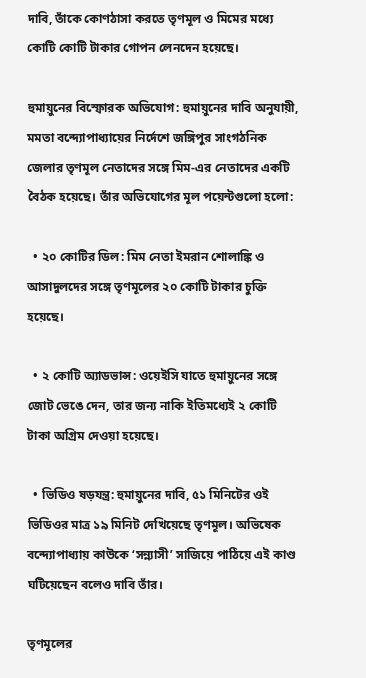দাবি, তাঁকে কোণঠাসা করতে তৃণমূল ও মিমের মধ্যে কোটি কোটি টাকার গোপন লেনদেন হয়েছে।

হুমায়ুনের বিস্ফোরক অভিযোগ: হুমায়ুনের দাবি অনুযায়ী, মমতা বন্দ্যোপাধ্যায়ের নির্দেশে জঙ্গিপুর সাংগঠনিক জেলার তৃণমূল নেতাদের সঙ্গে মিম-এর নেতাদের একটি বৈঠক হয়েছে। তাঁর অভিযোগের মূল পয়েন্টগুলো হলো:

  • ২০ কোটির ডিল: মিম নেতা ইমরান শোলাঙ্কি ও আসাদুলদের সঙ্গে তৃণমূলের ২০ কোটি টাকার চুক্তি হয়েছে।

  • ২ কোটি অ্যাডভান্স: ওয়েইসি যাতে হুমায়ুনের সঙ্গে জোট ভেঙে দেন, তার জন্য নাকি ইতিমধ্যেই ২ কোটি টাকা অগ্রিম দেওয়া হয়েছে।

  • ভিডিও ষড়যন্ত্র: হুমায়ুনের দাবি, ৫১ মিনিটের ওই ভিডিওর মাত্র ১৯ মিনিট দেখিয়েছে তৃণমূল। অভিষেক বন্দ্যোপাধ্যায় কাউকে ‘সন্ন্যাসী’ সাজিয়ে পাঠিয়ে এই কাণ্ড ঘটিয়েছেন বলেও দাবি তাঁর।

তৃণমূলের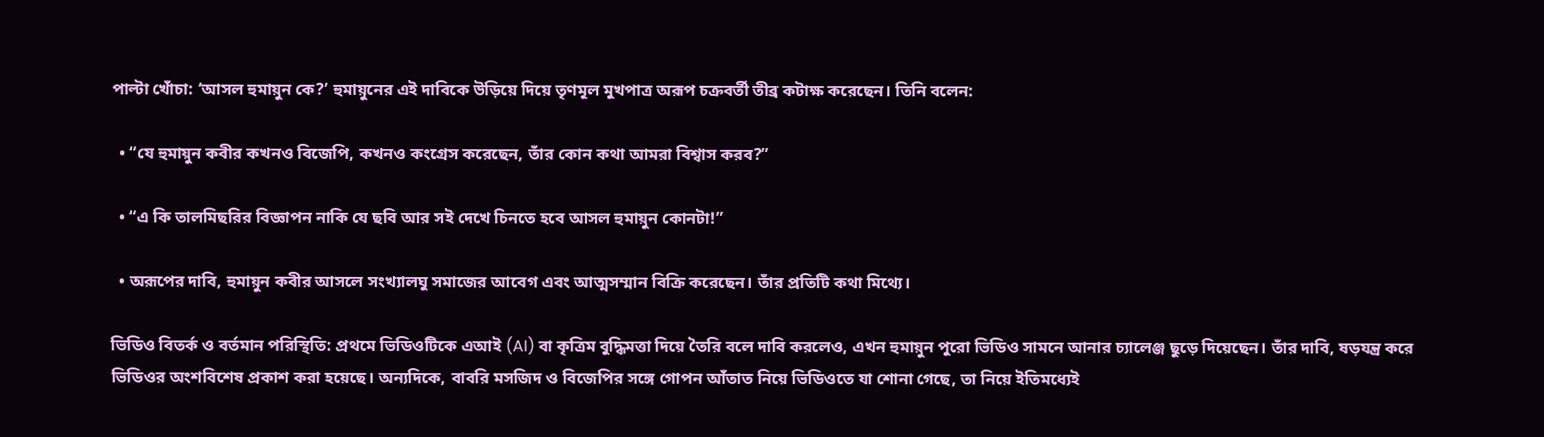পাল্টা খোঁচা: ‘আসল হুমায়ুন কে?’ হুমায়ুনের এই দাবিকে উড়িয়ে দিয়ে তৃণমূল মুখপাত্র অরূপ চক্রবর্তী তীব্র কটাক্ষ করেছেন। তিনি বলেন:

  • “যে হুমায়ুন কবীর কখনও বিজেপি, কখনও কংগ্রেস করেছেন, তাঁর কোন কথা আমরা বিশ্বাস করব?”

  • “এ কি তালমিছরির বিজ্ঞাপন নাকি যে ছবি আর সই দেখে চিনতে হবে আসল হুমায়ুন কোনটা!”

  • অরূপের দাবি, হুমায়ুন কবীর আসলে সংখ্যালঘু সমাজের আবেগ এবং আত্মসম্মান বিক্রি করেছেন। তাঁর প্রতিটি কথা মিথ্যে।

ভিডিও বিতর্ক ও বর্তমান পরিস্থিতি: প্রথমে ভিডিওটিকে এআই (AI) বা কৃত্রিম বুদ্ধিমত্তা দিয়ে তৈরি বলে দাবি করলেও, এখন হুমায়ুন পুরো ভিডিও সামনে আনার চ্যালেঞ্জ ছুড়ে দিয়েছেন। তাঁর দাবি, ষড়যন্ত্র করে ভিডিওর অংশবিশেষ প্রকাশ করা হয়েছে। অন্যদিকে, বাবরি মসজিদ ও বিজেপির সঙ্গে গোপন আঁতাত নিয়ে ভিডিওতে যা শোনা গেছে, তা নিয়ে ইতিমধ্যেই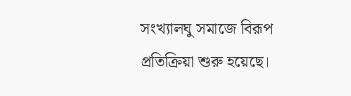সংখ্যালঘু সমাজে বিরূপ প্রতিক্রিয়া শুরু হয়েছে।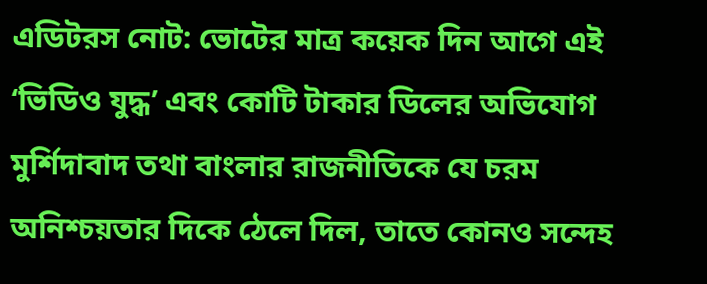এডিটরস নোট: ভোটের মাত্র কয়েক দিন আগে এই ‘ভিডিও যুদ্ধ’ এবং কোটি টাকার ডিলের অভিযোগ মুর্শিদাবাদ তথা বাংলার রাজনীতিকে যে চরম অনিশ্চয়তার দিকে ঠেলে দিল, তাতে কোনও সন্দেহ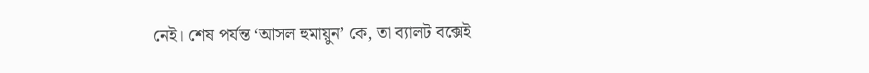নেই। শেষ পর্যন্ত ‘আসল হুমায়ুন’ কে, তা ব্যালট বক্সেই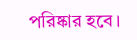পরিষ্কার হবে।